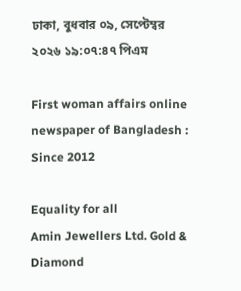ঢাকা, বুধবার ০৯, সেপ্টেম্বর ২০২৬ ১৯:০৭:৪৭ পিএম

First woman affairs online newspaper of Bangladesh : Since 2012

Equality for all
Amin Jewellers Ltd. Gold & Diamond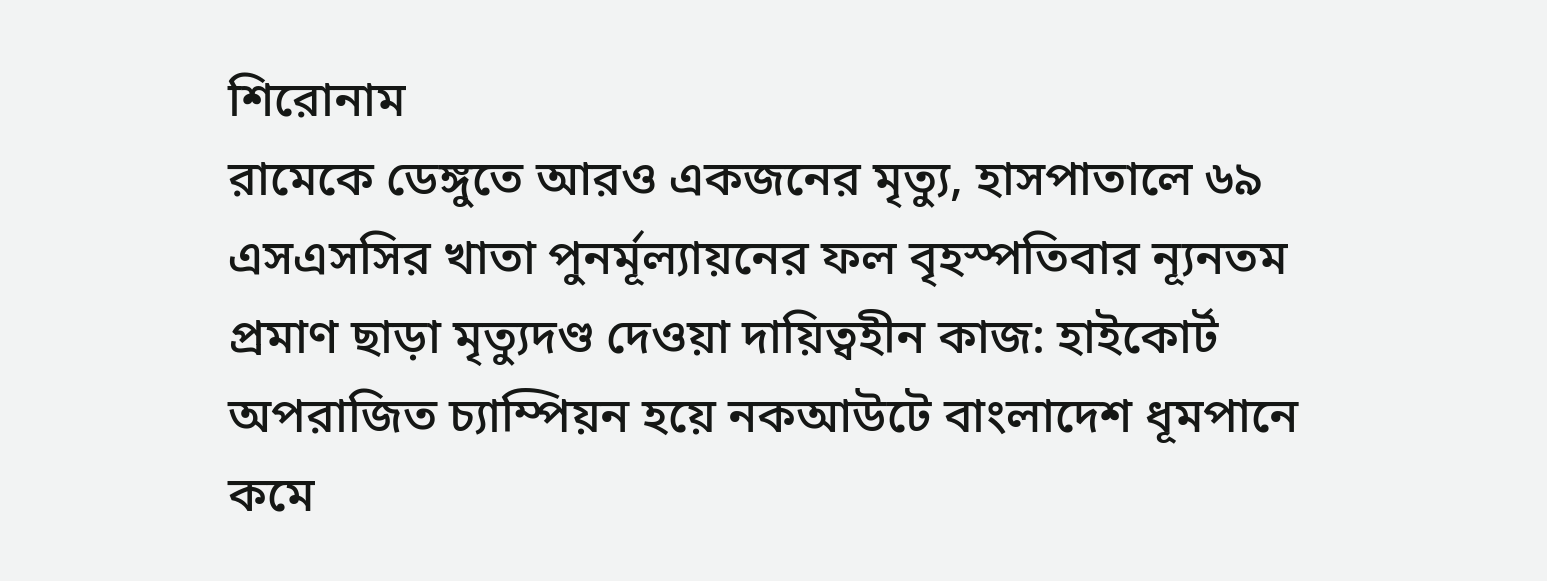শিরোনাম
রামেকে ডেঙ্গুতে আরও একজনের মৃত্যু, হাসপাতালে ৬৯ এসএসসির খাতা পুনর্মূল্যায়নের ফল বৃহস্পতিবার ন্যূনতম প্রমাণ ছাড়া মৃত্যুদণ্ড দেওয়া দায়িত্বহীন কাজ: হাইকোর্ট অপরাজিত চ্যাম্পিয়ন হয়ে নকআউটে বাংলাদেশ ধূমপানে কমে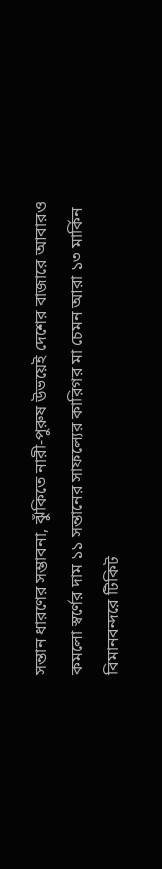সন্তান ধারণের সম্ভাবনা, ঝুঁকিতে নারী-পুরুষ উভয়েই দেশের বাজারে আবারও কমলো স্বর্ণের দাম ১১ সন্তানের সাফল্যের কারিগর মা চেমন আরা ১৩ মার্কিন বিমানবন্দরে টিকিট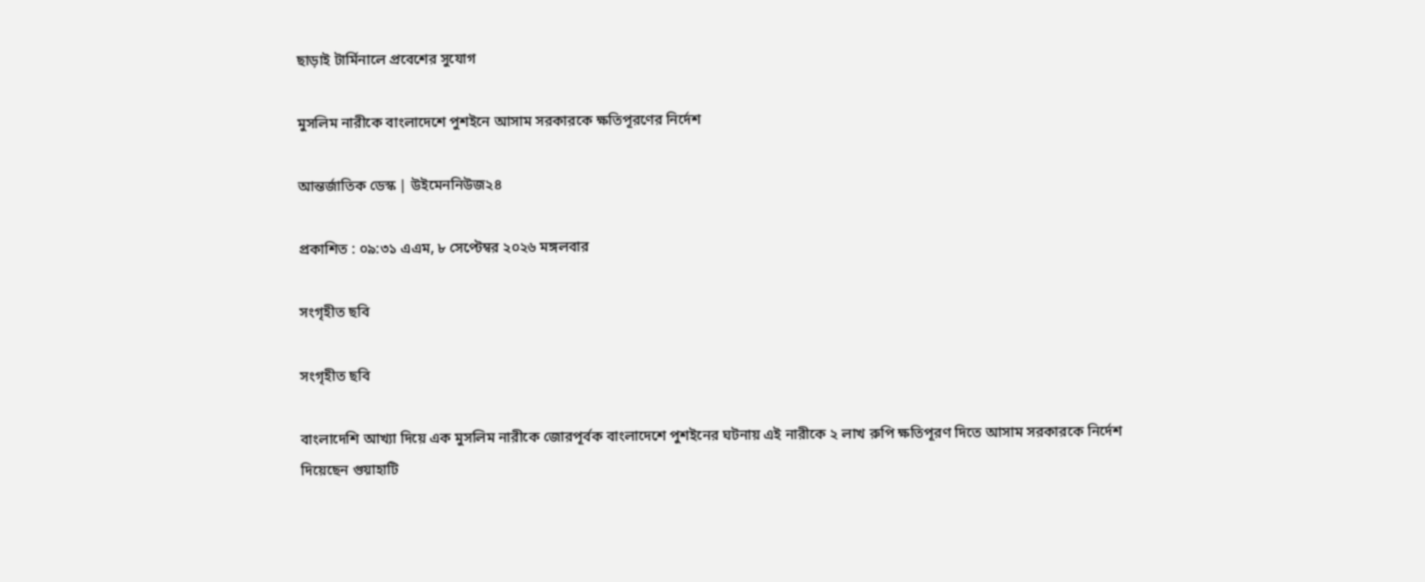ছাড়াই টার্মিনালে প্রবেশের সুযোগ

মুসলিম নারীকে বাংলাদেশে পুশইনে আসাম সরকারকে ক্ষতিপূরণের নির্দেশ

আন্তর্জাতিক ডেস্ক | উইমেননিউজ২৪

প্রকাশিত : ০৯:৩১ এএম, ৮ সেপ্টেম্বর ২০২৬ মঙ্গলবার

সংগৃহীত ছবি

সংগৃহীত ছবি

বাংলাদেশি আখ্যা দিয়ে এক মুসলিম নারীকে জোরপূর্বক বাংলাদেশে পুশইনের ঘটনায় এই নারীকে ২ লাখ রুপি ক্ষতিপূরণ দিতে আসাম সরকারকে নির্দেশ দিয়েছেন গুয়াহাটি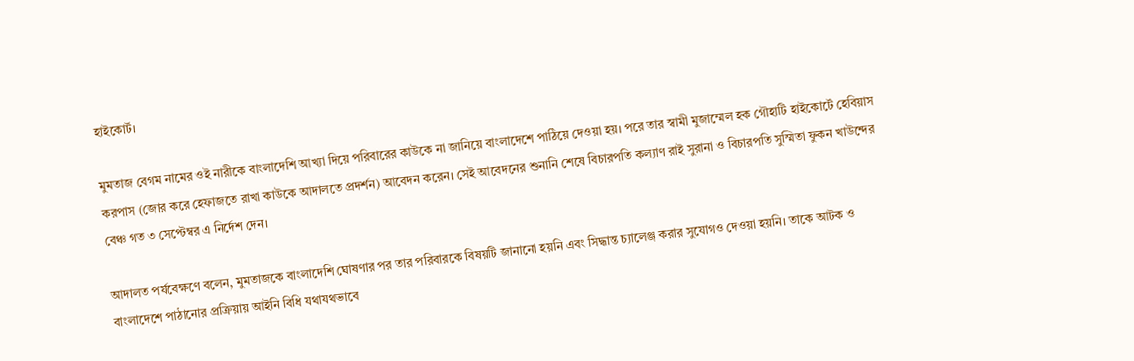হাইকোর্ট।

মুমতাজ বেগম নামের ওই নারীকে বাংলাদেশি আখ্যা দিয়ে পরিবারের কাউকে না জানিয়ে বাংলাদেশে পাঠিয়ে দেওয়া হয়। পরে তার স্বামী মুজাম্মেল হক গৌহাটি হাইকোর্টে হেবিয়াস করপাস (জোর করে হেফাজতে রাখা কাউকে আদালতে প্রদর্শন) আবেদন করেন। সেই আবেদনের শুনানি শেষে বিচারপতি কল্যাণ রাই সুরানা ও বিচারপতি সুস্মিতা ফুকন খাউন্দের বেঞ্চ গত ৩ সেপ্টেম্বর এ নির্দেশ দেন।

আদালত পর্যবেক্ষণে বলেন, মুমতাজকে বাংলাদেশি ঘোষণার পর তার পরিবারকে বিষয়টি জানানো হয়নি এবং সিদ্ধান্ত চ্যালেঞ্জ করার সুযোগও দেওয়া হয়নি। তাকে আটক ও বাংলাদেশে পাঠানোর প্রক্রিয়ায় আইনি বিধি যথাযথভাবে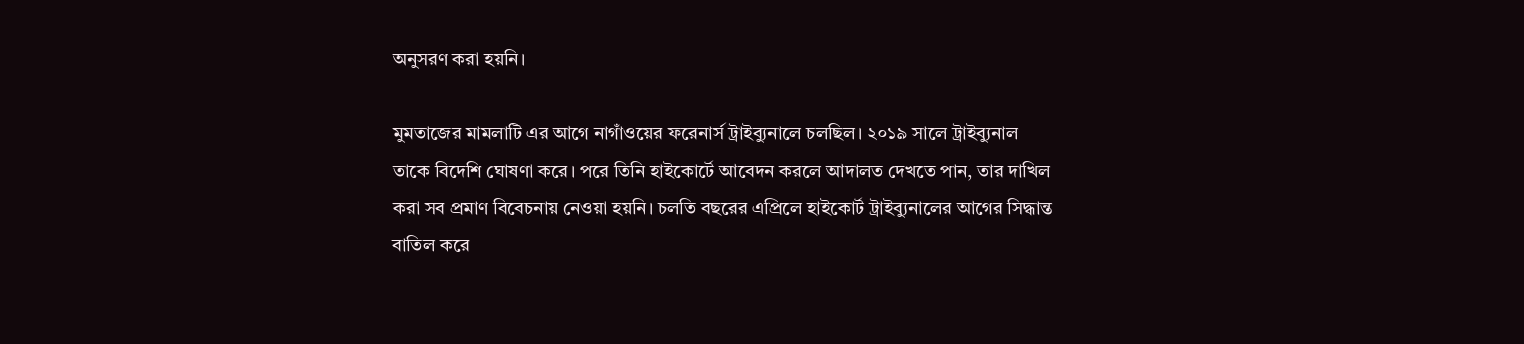অনুসরণ করা হয়নি।

মুমতাজের মামলাটি এর আগে নাগাঁওয়ের ফরেনার্স ট্রাইব্যুনালে চলছিল। ২০১৯ সালে ট্রাইব্যুনাল তাকে বিদেশি ঘোষণা করে। পরে তিনি হাইকোর্টে আবেদন করলে আদালত দেখতে পান, তার দাখিল করা সব প্রমাণ বিবেচনায় নেওয়া হয়নি। চলতি বছরের এপ্রিলে হাইকোর্ট ট্রাইব্যুনালের আগের সিদ্ধান্ত বাতিল করে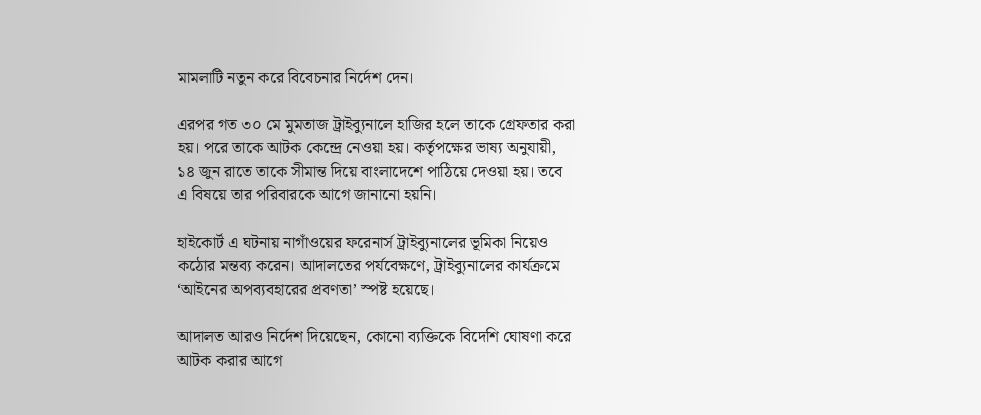মামলাটি নতুন করে বিবেচনার নির্দেশ দেন।

এরপর গত ৩০ মে মুমতাজ ট্রাইব্যুনালে হাজির হলে তাকে গ্রেফতার করা হয়। পরে তাকে আটক কেন্দ্রে নেওয়া হয়। কর্তৃপক্ষের ভাষ্য অনুযায়ী, ১৪ জুন রাতে তাকে সীমান্ত দিয়ে বাংলাদেশে পাঠিয়ে দেওয়া হয়। তবে এ বিষয়ে তার পরিবারকে আগে জানানো হয়নি।

হাইকোর্ট এ ঘটনায় নাগাঁওয়ের ফরেনার্স ট্রাইব্যুনালের ভূমিকা নিয়েও কঠোর মন্তব্য করেন। আদালতের পর্যবেক্ষণে, ট্রাইব্যুনালের কার্যক্রমে ‘আইনের অপব্যবহারের প্রবণতা’ স্পষ্ট হয়েছে।

আদালত আরও নির্দেশ দিয়েছেন, কোনো ব্যক্তিকে বিদেশি ঘোষণা করে আটক করার আগে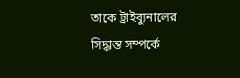তাকে ট্রাইব্যুনালের সিদ্ধান্ত সম্পর্কে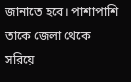জানাতে হবে। পাশাপাশি তাকে জেলা থেকে সরিয়ে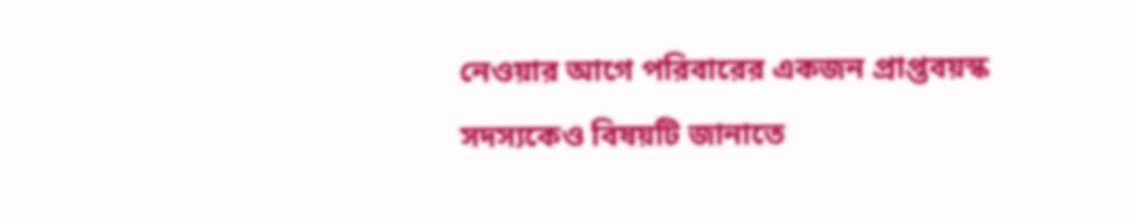নেওয়ার আগে পরিবারের একজন প্রাপ্তবয়স্ক সদস্যকেও বিষয়টি জানাতে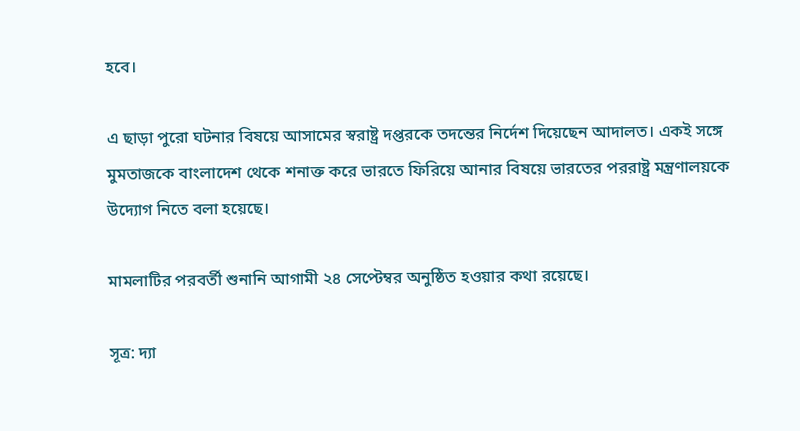হবে।

এ ছাড়া পুরো ঘটনার বিষয়ে আসামের স্বরাষ্ট্র দপ্তরকে তদন্তের নির্দেশ দিয়েছেন আদালত। একই সঙ্গে মুমতাজকে বাংলাদেশ থেকে শনাক্ত করে ভারতে ফিরিয়ে আনার বিষয়ে ভারতের পররাষ্ট্র মন্ত্রণালয়কে উদ্যোগ নিতে বলা হয়েছে।

মামলাটির পরবর্তী শুনানি আগামী ২৪ সেপ্টেম্বর অনুষ্ঠিত হওয়ার কথা রয়েছে।

সূত্র: দ্যা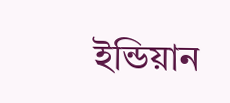ইন্ডিয়ান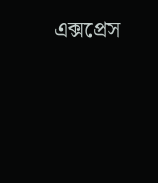এক্সপ্রেস